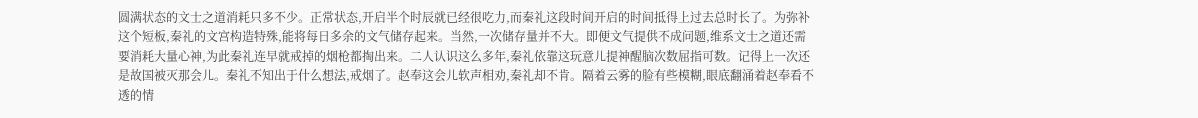圆满状态的文士之道消耗只多不少。正常状态,开启半个时辰就已经很吃力,而秦礼这段时间开启的时间抵得上过去总时长了。为弥补这个短板,秦礼的文宫构造特殊,能将每日多余的文气储存起来。当然,一次储存量并不大。即便文气提供不成问题,维系文士之道还需要消耗大量心神,为此秦礼连早就戒掉的烟枪都掏出来。二人认识这么多年,秦礼依靠这玩意儿提神醒脑次数屈指可数。记得上一次还是故国被灭那会儿。秦礼不知出于什么想法,戒烟了。赵奉这会儿软声相劝,秦礼却不肯。隔着云雾的脸有些模糊,眼底翻涌着赵奉看不透的情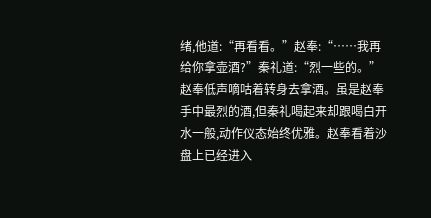绪,他道:“再看看。”赵奉:“……我再给你拿壶酒?”秦礼道:“烈一些的。”赵奉低声嘀咕着转身去拿酒。虽是赵奉手中最烈的酒,但秦礼喝起来却跟喝白开水一般,动作仪态始终优雅。赵奉看着沙盘上已经进入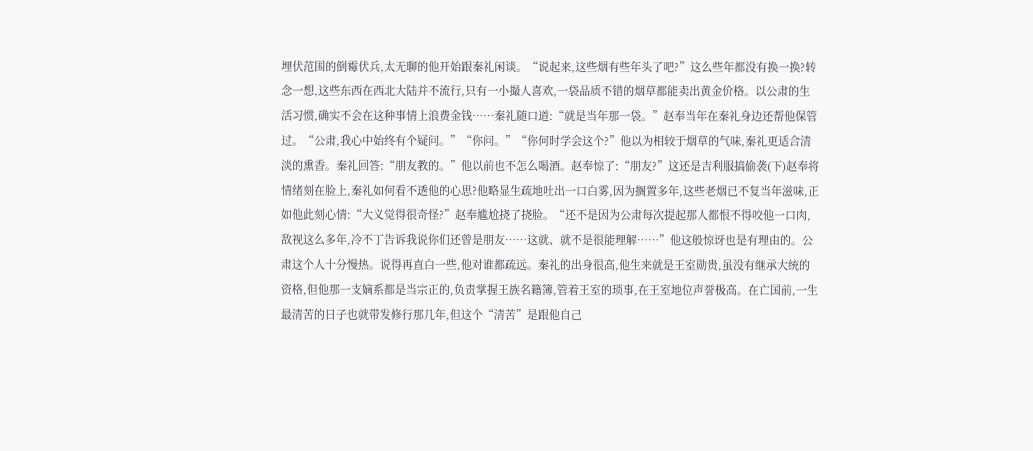埋伏范围的倒霉伏兵,太无聊的他开始跟秦礼闲谈。“说起来,这些烟有些年头了吧?”这么些年都没有换一换?转念一想,这些东西在西北大陆并不流行,只有一小撮人喜欢,一袋品质不错的烟草都能卖出黄金价格。以公肃的生活习惯,确实不会在这种事情上浪费金钱……秦礼随口道:“就是当年那一袋。”赵奉当年在秦礼身边还帮他保管过。“公肃,我心中始终有个疑问。”“你问。”“你何时学会这个?”他以为相较于烟草的气味,秦礼更适合清淡的熏香。秦礼回答:“朋友教的。”他以前也不怎么喝酒。赵奉惊了:“朋友?”这还是吉利服搞偷袭(下)赵奉将情绪刻在脸上,秦礼如何看不透他的心思?他略显生疏地吐出一口白雾,因为搁置多年,这些老烟已不复当年滋味,正如他此刻心情:“大义觉得很奇怪?”赵奉尴尬挠了挠脸。“还不是因为公肃每次提起那人都恨不得咬他一口肉,敌视这么多年,冷不丁告诉我说你们还曾是朋友……这就、就不是很能理解……”他这般惊讶也是有理由的。公肃这个人十分慢热。说得再直白一些,他对谁都疏远。秦礼的出身很高,他生来就是王室勋贵,虽没有继承大统的资格,但他那一支嫡系都是当宗正的,负责掌握王族名籍簿,管着王室的琐事,在王室地位声誉极高。在亡国前,一生最清苦的日子也就带发修行那几年,但这个“清苦”是跟他自己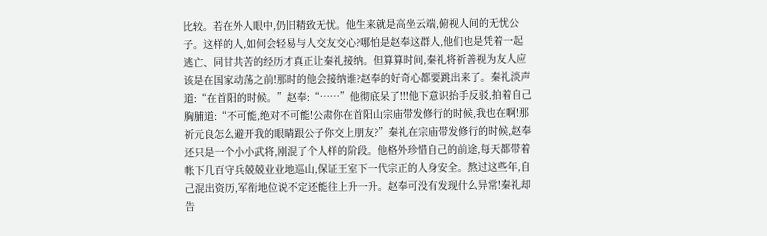比较。若在外人眼中,仍旧精致无忧。他生来就是高坐云端,俯视人间的无忧公子。这样的人,如何会轻易与人交友交心?哪怕是赵奉这群人,他们也是凭着一起逃亡、同甘共苦的经历才真正让秦礼接纳。但算算时间,秦礼将祈善视为友人应该是在国家动荡之前!那时的他会接纳谁?赵奉的好奇心都要跳出来了。秦礼淡声道:“在首阳的时候。”赵奉:“……”他彻底呆了!!!他下意识抬手反驳,拍着自己胸脯道:“不可能,绝对不可能!公肃你在首阳山宗庙带发修行的时候,我也在啊!那祈元良怎么避开我的眼睛跟公子你交上朋友?”秦礼在宗庙带发修行的时候,赵奉还只是一个小小武将,刚混了个人样的阶段。他格外珍惜自己的前途,每天都带着帐下几百守兵兢兢业业地巡山,保证王室下一代宗正的人身安全。熬过这些年,自己混出资历,军衔地位说不定还能往上升一升。赵奉可没有发现什么异常!秦礼却告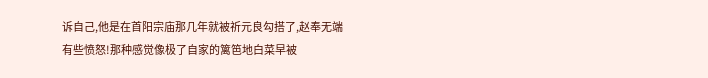诉自己,他是在首阳宗庙那几年就被祈元良勾搭了,赵奉无端有些愤怒!那种感觉像极了自家的篱笆地白菜早被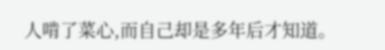人啃了菜心,而自己却是多年后才知道。